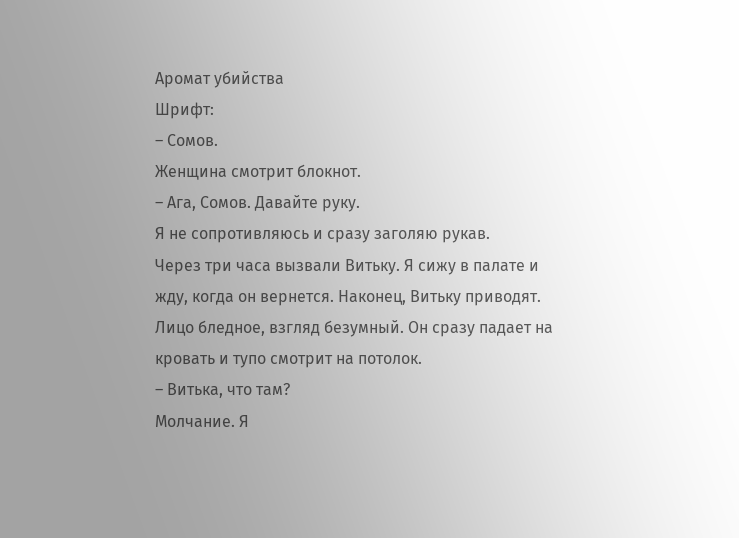Аромат убийства
Шрифт:
– Сомов.
Женщина смотрит блокнот.
– Ага, Сомов. Давайте руку.
Я не сопротивляюсь и сразу заголяю рукав.
Через три часа вызвали Витьку. Я сижу в палате и жду, когда он вернется. Наконец, Витьку приводят. Лицо бледное, взгляд безумный. Он сразу падает на кровать и тупо смотрит на потолок.
– Витька, что там?
Молчание. Я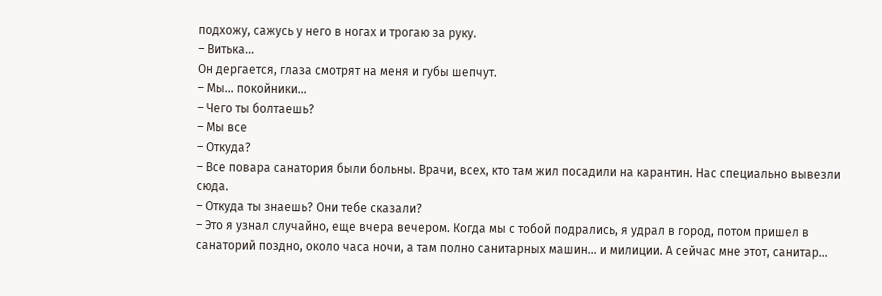подхожу, сажусь у него в ногах и трогаю за руку.
– Витька...
Он дергается, глаза смотрят на меня и губы шепчут.
– Мы... покойники...
– Чего ты болтаешь?
– Мы все
– Откуда?
– Все повара санатория были больны. Врачи, всех, кто там жил посадили на карантин. Нас специально вывезли сюда.
– Откуда ты знаешь? Они тебе сказали?
– Это я узнал случайно, еще вчера вечером. Когда мы с тобой подрались, я удрал в город, потом пришел в санаторий поздно, около часа ночи, а там полно санитарных машин... и милиции. А сейчас мне этот, санитар...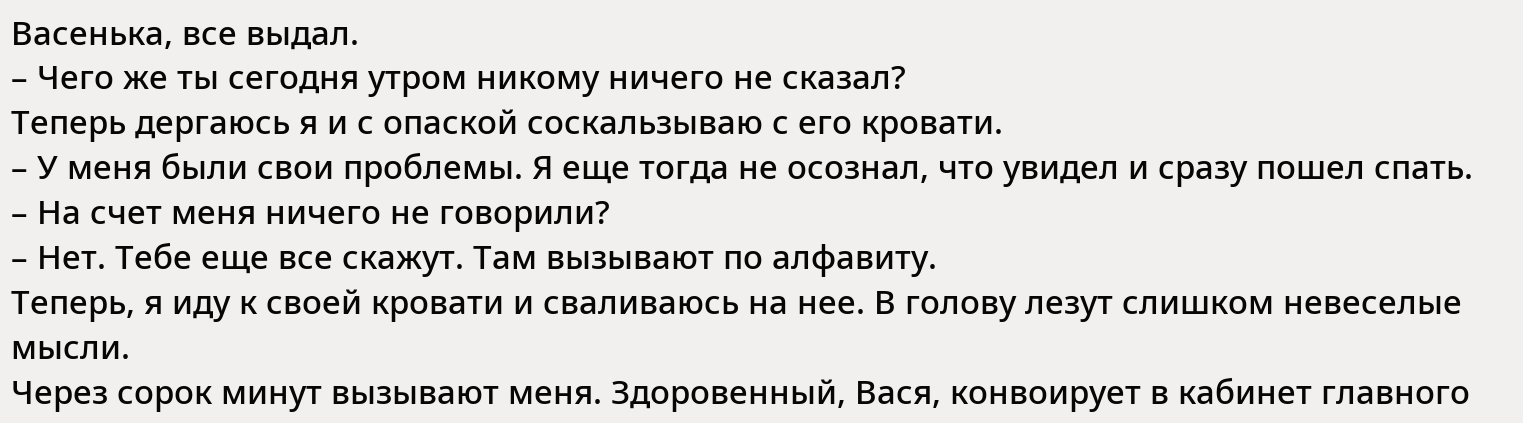Васенька, все выдал.
– Чего же ты сегодня утром никому ничего не сказал?
Теперь дергаюсь я и с опаской соскальзываю с его кровати.
– У меня были свои проблемы. Я еще тогда не осознал, что увидел и сразу пошел спать.
– На счет меня ничего не говорили?
– Нет. Тебе еще все скажут. Там вызывают по алфавиту.
Теперь, я иду к своей кровати и сваливаюсь на нее. В голову лезут слишком невеселые мысли.
Через сорок минут вызывают меня. Здоровенный, Вася, конвоирует в кабинет главного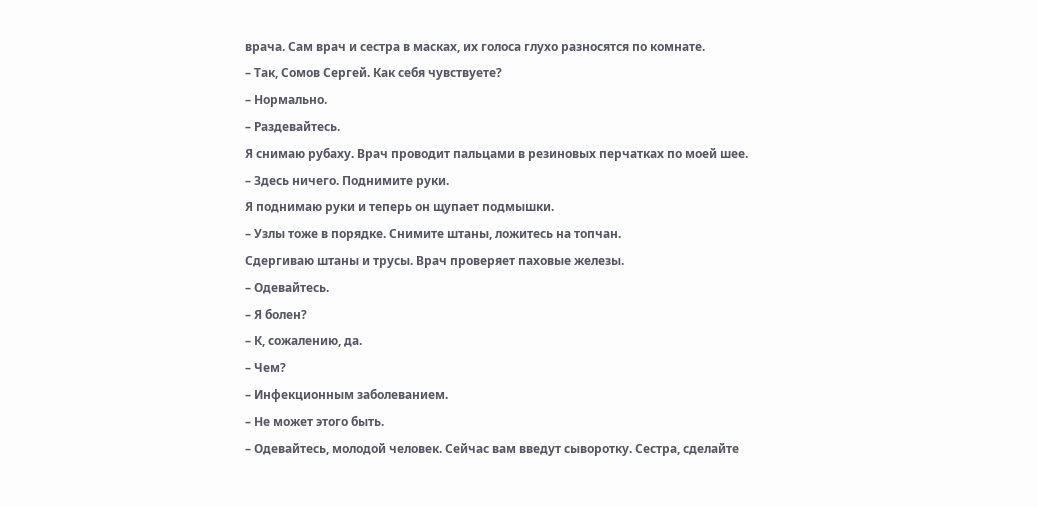врача. Сам врач и сестра в масках, их голоса глухо разносятся по комнате.
– Так, Сомов Сергей. Как себя чувствуете?
– Нормально.
– Раздевайтесь.
Я снимаю рубаху. Врач проводит пальцами в резиновых перчатках по моей шее.
– Здесь ничего. Поднимите руки.
Я поднимаю руки и теперь он щупает подмышки.
– Узлы тоже в порядке. Снимите штаны, ложитесь на топчан.
Сдергиваю штаны и трусы. Врач проверяет паховые железы.
– Одевайтесь.
– Я болен?
– К, сожалению, да.
– Чем?
– Инфекционным заболеванием.
– Не может этого быть.
– Одевайтесь, молодой человек. Сейчас вам введут сыворотку. Сестра, сделайте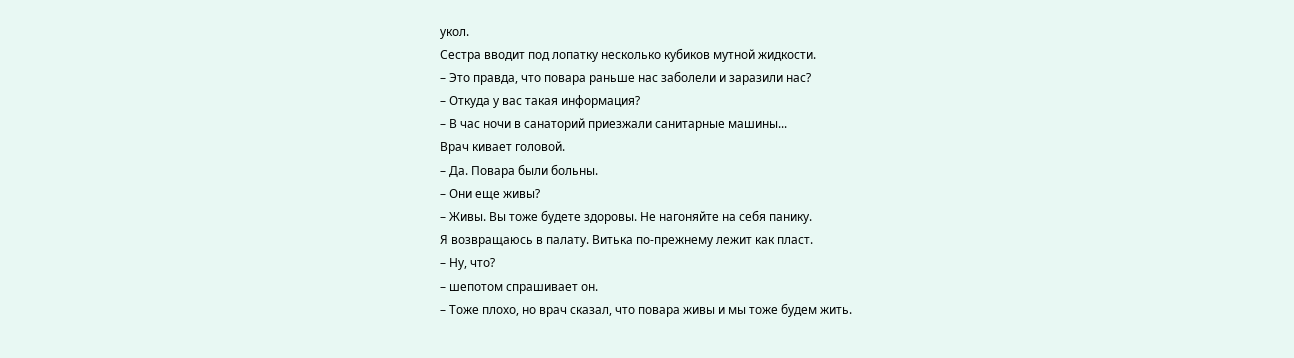укол.
Сестра вводит под лопатку несколько кубиков мутной жидкости.
– Это правда, что повара раньше нас заболели и заразили нас?
– Откуда у вас такая информация?
– В час ночи в санаторий приезжали санитарные машины...
Врач кивает головой.
– Да. Повара были больны.
– Они еще живы?
– Живы. Вы тоже будете здоровы. Не нагоняйте на себя панику.
Я возвращаюсь в палату. Витька по-прежнему лежит как пласт.
– Ну, что?
– шепотом спрашивает он.
– Тоже плохо, но врач сказал, что повара живы и мы тоже будем жить.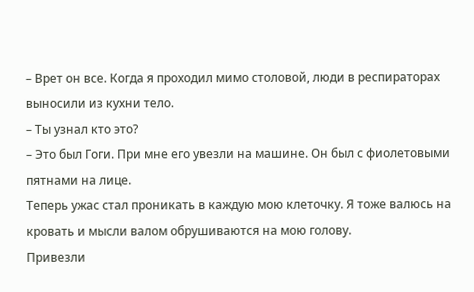– Врет он все. Когда я проходил мимо столовой, люди в респираторах выносили из кухни тело.
– Ты узнал кто это?
– Это был Гоги. При мне его увезли на машине. Он был с фиолетовыми пятнами на лице.
Теперь ужас стал проникать в каждую мою клеточку. Я тоже валюсь на кровать и мысли валом обрушиваются на мою голову.
Привезли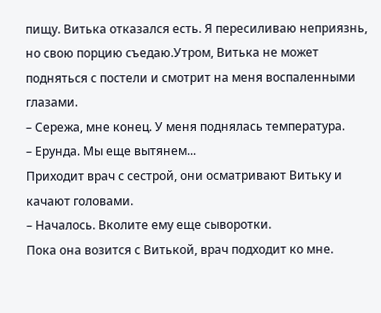пищу. Витька отказался есть. Я пересиливаю неприязнь, но свою порцию съедаю.Утром, Витька не может подняться с постели и смотрит на меня воспаленными глазами.
– Сережа, мне конец. У меня поднялась температура.
– Ерунда. Мы еще вытянем...
Приходит врач с сестрой, они осматривают Витьку и качают головами.
– Началось. Вколите ему еще сыворотки.
Пока она возится с Витькой, врач подходит ко мне.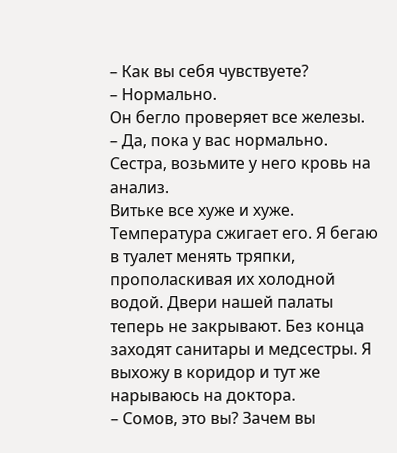– Как вы себя чувствуете?
– Нормально.
Он бегло проверяет все железы.
– Да, пока у вас нормально. Сестра, возьмите у него кровь на анализ.
Витьке все хуже и хуже. Температура сжигает его. Я бегаю в туалет менять тряпки, прополаскивая их холодной водой. Двери нашей палаты теперь не закрывают. Без конца заходят санитары и медсестры. Я выхожу в коридор и тут же нарываюсь на доктора.
– Сомов, это вы? Зачем вы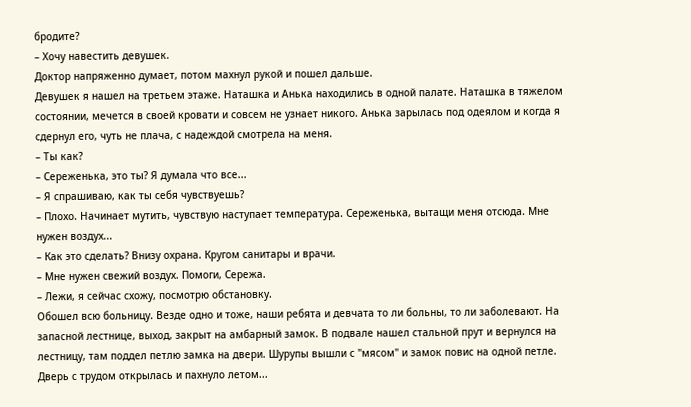бродите?
– Хочу навестить девушек.
Доктор напряженно думает, потом махнул рукой и пошел дальше.
Девушек я нашел на третьем этаже. Наташка и Анька находились в одной палате. Наташка в тяжелом состоянии, мечется в своей кровати и совсем не узнает никого. Анька зарылась под одеялом и когда я сдернул его, чуть не плача, с надеждой смотрела на меня.
– Ты как?
– Сереженька, это ты? Я думала что все...
– Я спрашиваю, как ты себя чувствуешь?
– Плохо. Начинает мутить, чувствую наступает температура. Сереженька, вытащи меня отсюда. Мне нужен воздух...
– Как это сделать? Внизу охрана. Кругом санитары и врачи.
– Мне нужен свежий воздух. Помоги, Сережа.
– Лежи, я сейчас схожу, посмотрю обстановку.
Обошел всю больницу. Везде одно и тоже, наши ребята и девчата то ли больны, то ли заболевают. На запасной лестнице, выход, закрыт на амбарный замок. В подвале нашел стальной прут и вернулся на лестницу, там поддел петлю замка на двери. Шурупы вышли с "мясом" и замок повис на одной петле. Дверь с трудом открылась и пахнуло летом...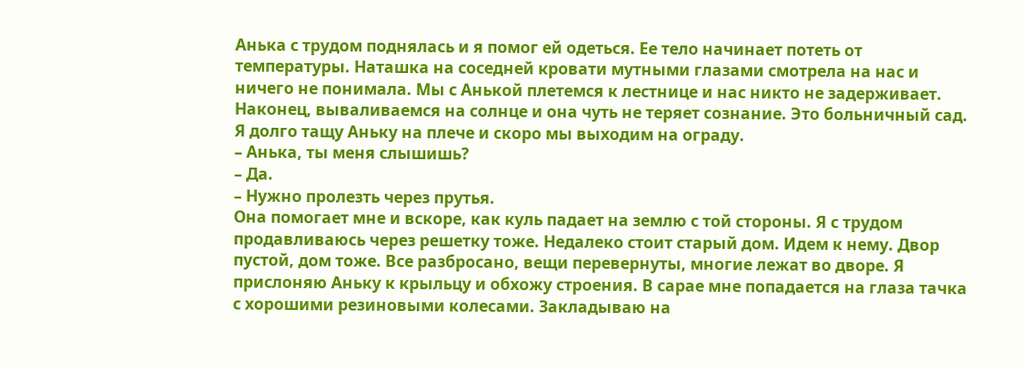Анька с трудом поднялась и я помог ей одеться. Ее тело начинает потеть от температуры. Наташка на соседней кровати мутными глазами смотрела на нас и ничего не понимала. Мы с Анькой плетемся к лестнице и нас никто не задерживает. Наконец, вываливаемся на солнце и она чуть не теряет сознание. Это больничный сад. Я долго тащу Аньку на плече и скоро мы выходим на ограду.
– Анька, ты меня слышишь?
– Да.
– Нужно пролезть через прутья.
Она помогает мне и вскоре, как куль падает на землю с той стороны. Я с трудом продавливаюсь через решетку тоже. Недалеко стоит старый дом. Идем к нему. Двор пустой, дом тоже. Все разбросано, вещи перевернуты, многие лежат во дворе. Я прислоняю Аньку к крыльцу и обхожу строения. В сарае мне попадается на глаза тачка с хорошими резиновыми колесами. Закладываю на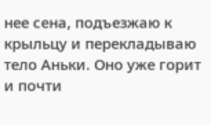нее сена, подъезжаю к крыльцу и перекладываю тело Аньки. Оно уже горит и почти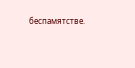беспамятстве.